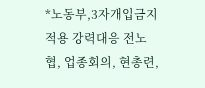*노동부,3자개입금지 적용 강력대응 전노협, 업종회의, 현총련,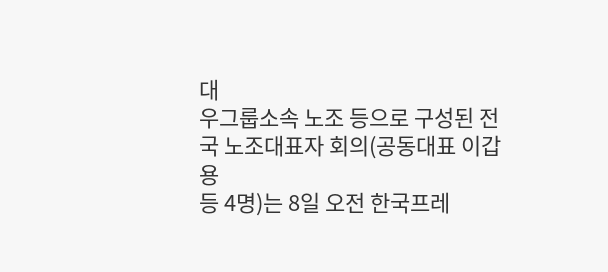대
우그룹소속 노조 등으로 구성된 전국 노조대표자 회의(공동대표 이갑용
등 4명)는 8일 오전 한국프레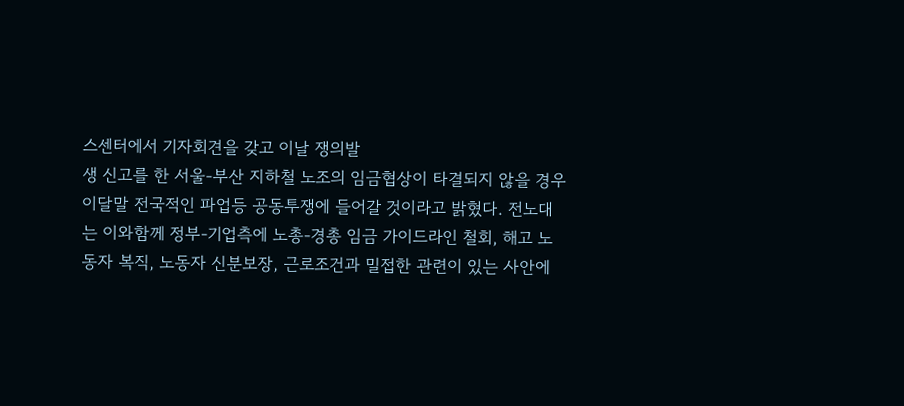스센터에서 기자회견을 갖고 이날 쟁의발
생 신고를 한 서울-부산 지하철 노조의 임금협상이 타결되지 않을 경우
이달말 전국적인 파업등 공동투쟁에 들어갈 것이라고 밝혔다. 전노대
는 이와함께 정부-기업측에 노총-경총 임금 가이드라인 철회, 해고 노
동자 복직, 노동자 신분보장, 근로조건과 밀접한 관련이 있는 사안에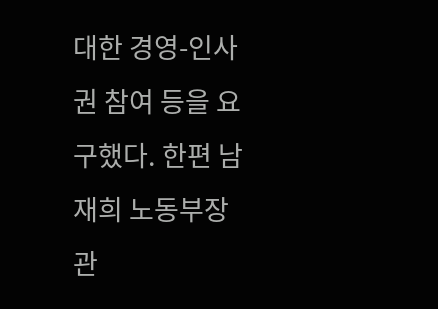대한 경영-인사권 참여 등을 요구했다. 한편 남재희 노동부장관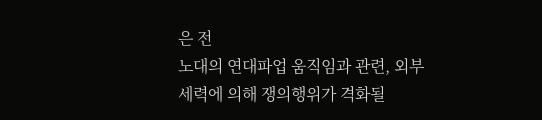은 전
노대의 연대파업 움직임과 관련, 외부 세력에 의해 쟁의행위가 격화될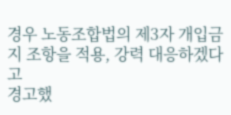경우 노동조합법의 제3자 개입금지 조항을 적용, 강력 대응하겠다고
경고했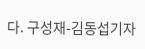다. 구성재-김동섭기자